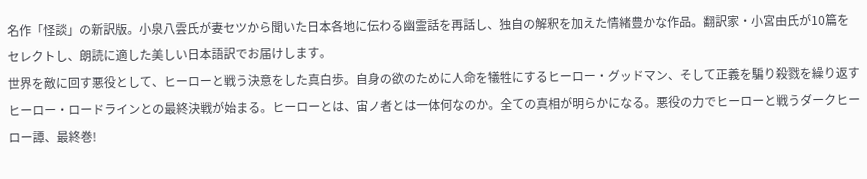名作「怪談」の新訳版。小泉八雲氏が妻セツから聞いた日本各地に伝わる幽霊話を再話し、独自の解釈を加えた情緒豊かな作品。翻訳家・小宮由氏が10篇をセレクトし、朗読に適した美しい日本語訳でお届けします。
世界を敵に回す悪役として、ヒーローと戦う決意をした真白歩。自身の欲のために人命を犠牲にするヒーロー・グッドマン、そして正義を騙り殺戮を繰り返すヒーロー・ロードラインとの最終決戦が始まる。ヒーローとは、宙ノ者とは一体何なのか。全ての真相が明らかになる。悪役の力でヒーローと戦うダークヒーロー譚、最終巻!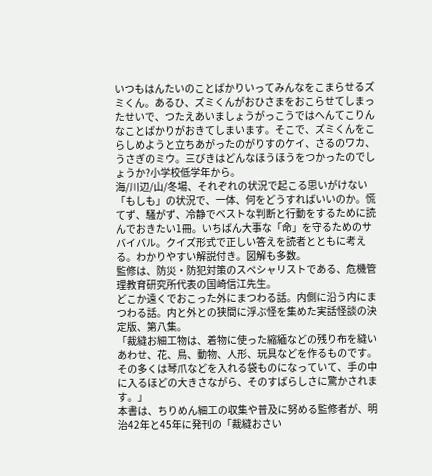いつもはんたいのことばかりいってみんなをこまらせるズミくん。あるひ、ズミくんがおひさまをおこらせてしまったせいで、つたえあいましょうがっこうではへんてこりんなことばかりがおきてしまいます。そこで、ズミくんをこらしめようと立ちあがったのがりすのケイ、さるのワカ、うさぎのミウ。三びきはどんなほうほうをつかったのでしょうか?小学校低学年から。
海/川辺/山/冬場、それぞれの状況で起こる思いがけない「もしも」の状況で、一体、何をどうすればいいのか。慌てず、騒がず、冷静でベストな判断と行動をするために読んでおきたい1冊。いちばん大事な「命」を守るためのサバイバル。クイズ形式で正しい答えを読者とともに考える。わかりやすい解説付き。図解も多数。
監修は、防災・防犯対策のスペシャリストである、危機管理教育研究所代表の国崎信江先生。
どこか遠くでおこった外にまつわる話。内側に沿う内にまつわる話。内と外との狭間に浮ぶ怪を集めた実話怪談の決定版、第八集。
「裁縫お細工物は、着物に使った縮緬などの残り布を縫いあわせ、花、鳥、動物、人形、玩具などを作るものです。その多くは琴爪などを入れる袋ものになっていて、手の中に入るほどの大きさながら、そのすばらしさに驚かされます。」
本書は、ちりめん細工の収集や普及に努める監修者が、明治42年と45年に発刊の「裁縫おさい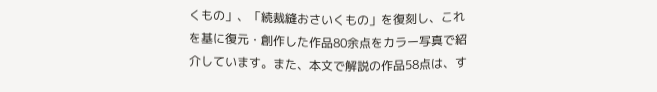くもの」、「続裁縫おさいくもの」を復刻し、これを基に復元・創作した作品80余点をカラー写真で紹介しています。また、本文で解説の作品58点は、す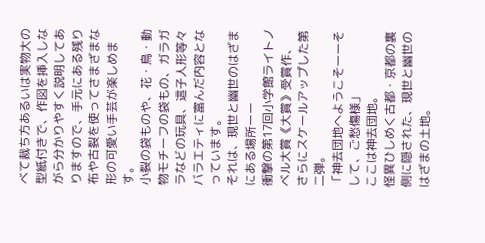べて裁ち方あるいは実物大の型紙付きで、作図を挿入しながら分かりやすく説明してありますので、手元にある残り布や古裂を使ってさまざまな形の可愛い手芸が楽しめます。
小裂の袋ものや、花・鳥・動物モチーフの袋もの、ガラガラなどの玩具、這子人形等々バラエティに富んだ内容となっています。
それは、現世と幽世のはざまにある場所ーー
衝撃の第17回小学館ライトノベル大賞《大賞》受賞作、
さらにスケールアップした第二弾。
「神去団地へようこそーーそして、ご愁傷様」
ここは神去団地。
怪異ひしめく古都・京都の裏側に隠された、現世と幽世のはざまの土地。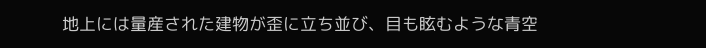地上には量産された建物が歪に立ち並び、目も眩むような青空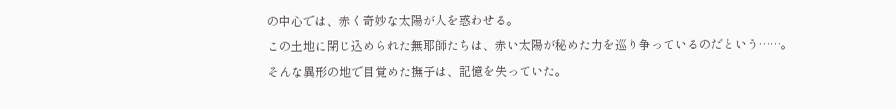の中心では、赤く奇妙な太陽が人を惑わせる。
この土地に閉じ込められた無耶師たちは、赤い太陽が秘めた力を巡り争っているのだという……。
そんな異形の地で目覚めた撫子は、記憶を失っていた。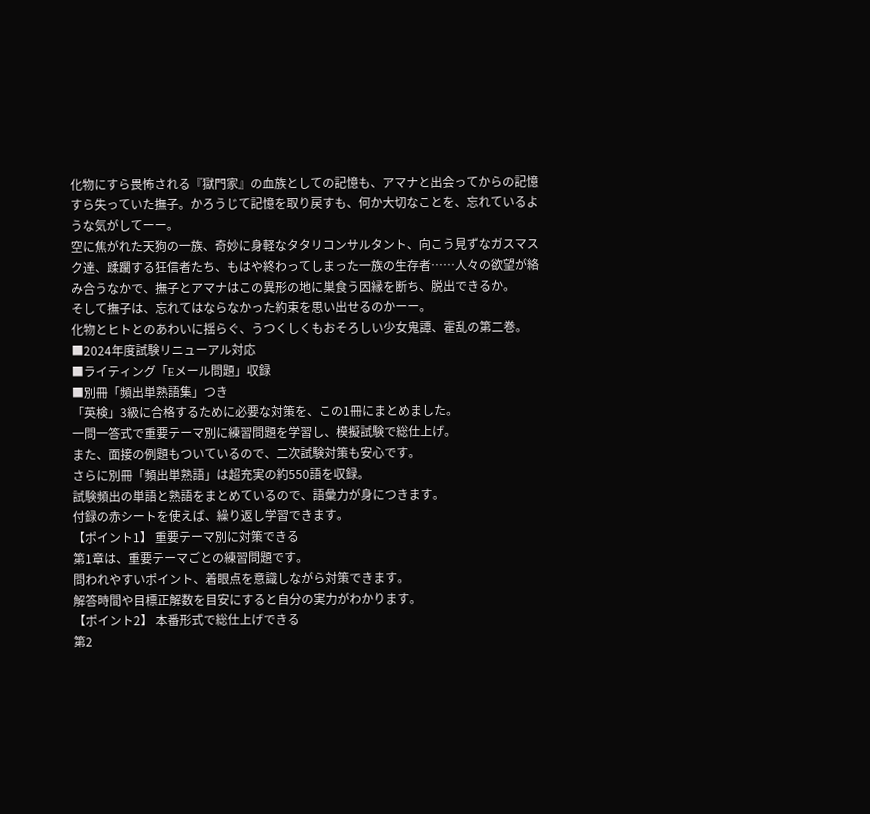化物にすら畏怖される『獄門家』の血族としての記憶も、アマナと出会ってからの記憶すら失っていた撫子。かろうじて記憶を取り戻すも、何か大切なことを、忘れているような気がしてーー。
空に焦がれた天狗の一族、奇妙に身軽なタタリコンサルタント、向こう見ずなガスマスク達、蹂躙する狂信者たち、もはや終わってしまった一族の生存者……人々の欲望が絡み合うなかで、撫子とアマナはこの異形の地に巣食う因縁を断ち、脱出できるか。
そして撫子は、忘れてはならなかった約束を思い出せるのかーー。
化物とヒトとのあわいに揺らぐ、うつくしくもおそろしい少女鬼譚、霍乱の第二巻。
■2024年度試験リニューアル対応
■ライティング「Eメール問題」収録
■別冊「頻出単熟語集」つき
「英検」3級に合格するために必要な対策を、この1冊にまとめました。
一問一答式で重要テーマ別に練習問題を学習し、模擬試験で総仕上げ。
また、面接の例題もついているので、二次試験対策も安心です。
さらに別冊「頻出単熟語」は超充実の約550語を収録。
試験頻出の単語と熟語をまとめているので、語彙力が身につきます。
付録の赤シートを使えば、繰り返し学習できます。
【ポイント1】 重要テーマ別に対策できる
第1章は、重要テーマごとの練習問題です。
問われやすいポイント、着眼点を意識しながら対策できます。
解答時間や目標正解数を目安にすると自分の実力がわかります。
【ポイント2】 本番形式で総仕上げできる
第2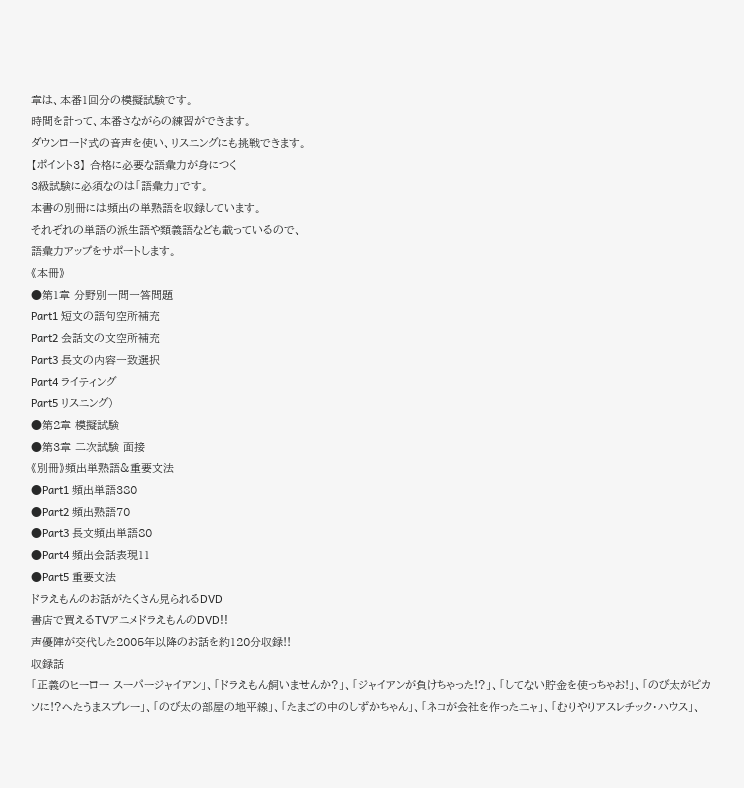章は、本番1回分の模擬試験です。
時間を計って、本番さながらの練習ができます。
ダウンロード式の音声を使い、リスニングにも挑戦できます。
【ポイント3】 合格に必要な語彙力が身につく
3級試験に必須なのは「語彙力」です。
本書の別冊には頻出の単熟語を収録しています。
それぞれの単語の派生語や類義語なども載っているので、
語彙力アップをサポートします。
《本冊》
●第1章 分野別一問一答問題
Part1 短文の語句空所補充
Part2 会話文の文空所補充
Part3 長文の内容一致選択
Part4 ライティング
Part5 リスニング)
●第2章 模擬試験
●第3章 二次試験 面接
《別冊》頻出単熟語&重要文法
●Part1 頻出単語380
●Part2 頻出熟語70
●Part3 長文頻出単語80
●Part4 頻出会話表現11
●Part5 重要文法
ドラえもんのお話がたくさん見られるDVD
書店で買えるTVアニメドラえもんのDVD!!
声優陣が交代した2005年以降のお話を約120分収録!!
収録話
「正義のヒーロー スーパージャイアン」、「ドラえもん飼いませんか?」、「ジャイアンが負けちゃった!?」、「してない貯金を使っちゃお!」、「のび太がピカソに!?へたうまスプレー」、「のび太の部屋の地平線」、「たまごの中のしずかちゃん」、「ネコが会社を作ったニャ」、「むりやりアスレチック・ハウス」、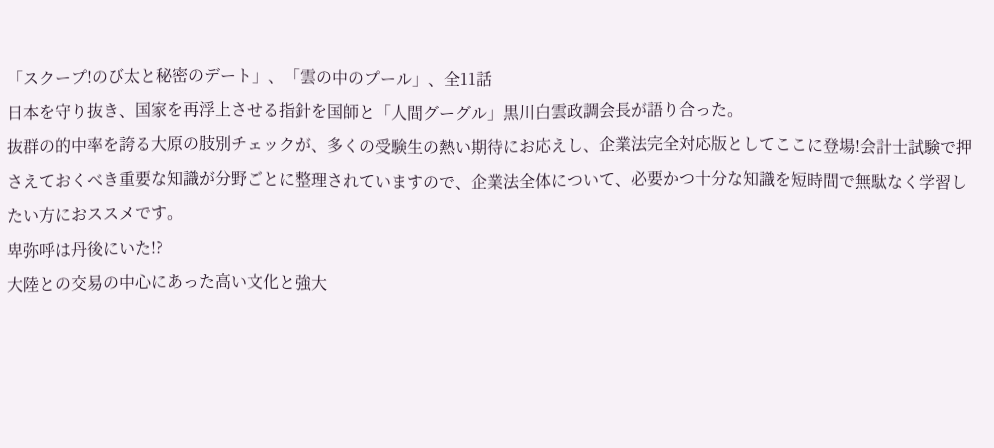「スクープ!のび太と秘密のデート」、「雲の中のプール」、全11話
日本を守り抜き、国家を再浮上させる指針を国師と「人間グーグル」黒川白雲政調会長が語り合った。
抜群の的中率を誇る大原の肢別チェックが、多くの受験生の熱い期待にお応えし、企業法完全対応版としてここに登場!会計士試験で押さえておくべき重要な知識が分野ごとに整理されていますので、企業法全体について、必要かつ十分な知識を短時間で無駄なく学習したい方におススメです。
卑弥呼は丹後にいた!?
大陸との交易の中心にあった高い文化と強大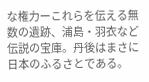な権力ーこれらを伝える無数の遺跡、浦島・羽衣など伝説の宝庫。丹後はまさに日本のふるさとである。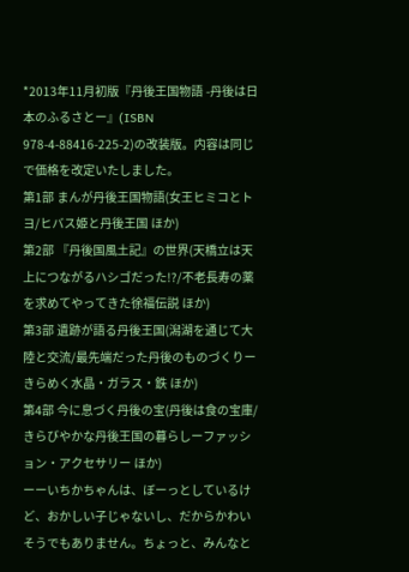*2013年11月初版『丹後王国物語 -丹後は日本のふるさとー』(ISBN 978-4-88416-225-2)の改装版。内容は同じで価格を改定いたしました。
第1部 まんが丹後王国物語(女王ヒミコとトヨ/ヒバス姫と丹後王国 ほか)
第2部 『丹後国風土記』の世界(天橋立は天上につながるハシゴだった!?/不老長寿の薬を求めてやってきた徐福伝説 ほか)
第3部 遺跡が語る丹後王国(潟湖を通じて大陸と交流/最先端だった丹後のものづくりーきらめく水晶・ガラス・鉄 ほか)
第4部 今に息づく丹後の宝(丹後は食の宝庫/きらびやかな丹後王国の暮らしーファッション・アクセサリー ほか)
ーーいちかちゃんは、ぼーっとしているけど、おかしい子じゃないし、だからかわいそうでもありません。ちょっと、みんなと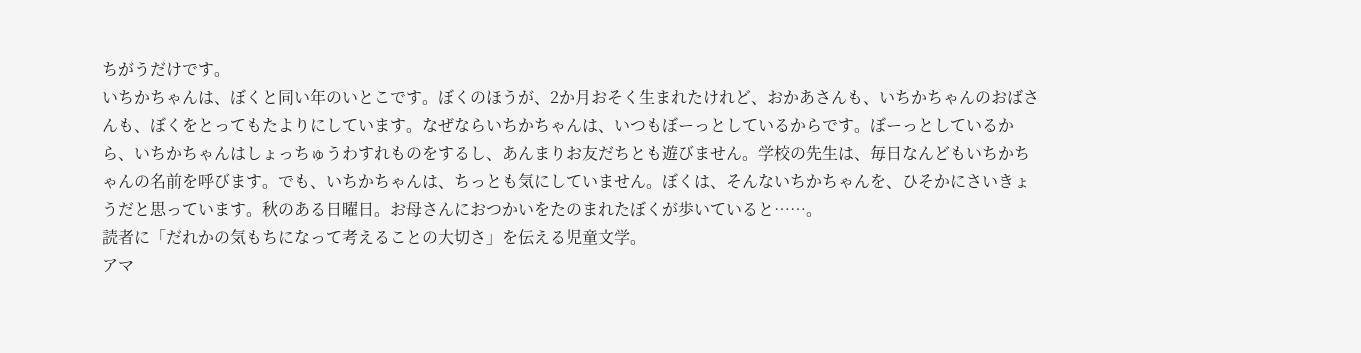ちがうだけです。
いちかちゃんは、ぼくと同い年のいとこです。ぼくのほうが、2か月おそく生まれたけれど、おかあさんも、いちかちゃんのおばさんも、ぼくをとってもたよりにしています。なぜならいちかちゃんは、いつもぼーっとしているからです。ぼーっとしているから、いちかちゃんはしょっちゅうわすれものをするし、あんまりお友だちとも遊びません。学校の先生は、毎日なんどもいちかちゃんの名前を呼びます。でも、いちかちゃんは、ちっとも気にしていません。ぼくは、そんないちかちゃんを、ひそかにさいきょうだと思っています。秋のある日曜日。お母さんにおつかいをたのまれたぼくが歩いていると……。
読者に「だれかの気もちになって考えることの大切さ」を伝える児童文学。
アマ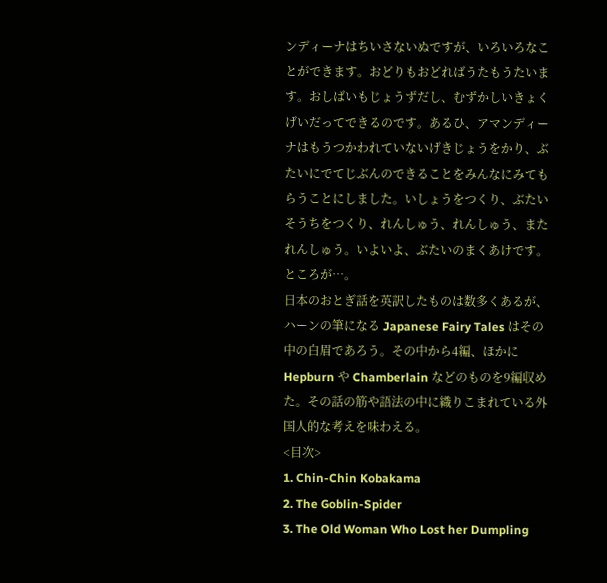ンディーナはちいさないぬですが、いろいろなことができます。おどりもおどればうたもうたいます。おしばいもじょうずだし、むずかしいきょくげいだってできるのです。あるひ、アマンディーナはもうつかわれていないげきじょうをかり、ぶたいにでてじぶんのできることをみんなにみてもらうことにしました。いしょうをつくり、ぶたいそうちをつくり、れんしゅう、れんしゅう、またれんしゅう。いよいよ、ぶたいのまくあけです。ところが…。
日本のおとぎ話を英訳したものは数多くあるが、ハーンの筆になる Japanese Fairy Tales はその中の白眉であろう。その中から4編、ほかに Hepburn や Chamberlain などのものを9編収めた。その話の筋や語法の中に織りこまれている外国人的な考えを味わえる。
<目次>
1. Chin-Chin Kobakama
2. The Goblin-Spider
3. The Old Woman Who Lost her Dumpling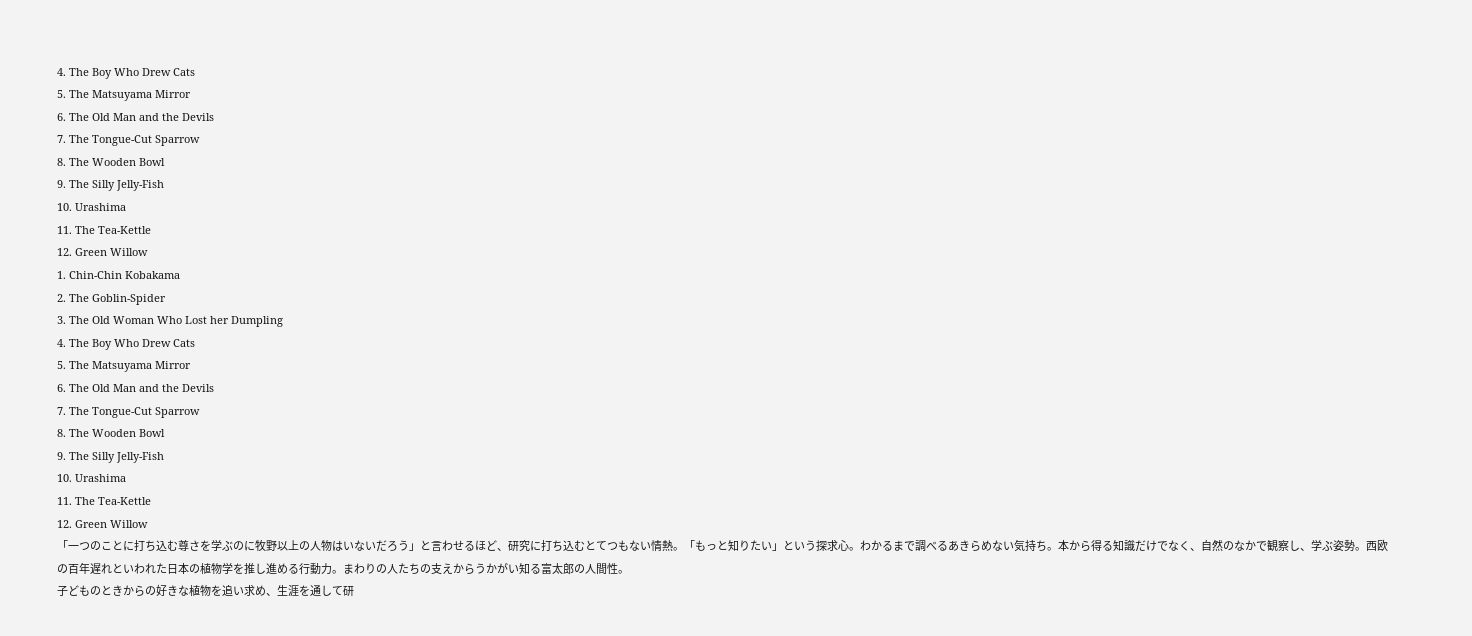4. The Boy Who Drew Cats
5. The Matsuyama Mirror
6. The Old Man and the Devils
7. The Tongue-Cut Sparrow
8. The Wooden Bowl
9. The Silly Jelly-Fish
10. Urashima
11. The Tea-Kettle
12. Green Willow
1. Chin-Chin Kobakama
2. The Goblin-Spider
3. The Old Woman Who Lost her Dumpling
4. The Boy Who Drew Cats
5. The Matsuyama Mirror
6. The Old Man and the Devils
7. The Tongue-Cut Sparrow
8. The Wooden Bowl
9. The Silly Jelly-Fish
10. Urashima
11. The Tea-Kettle
12. Green Willow
「一つのことに打ち込む尊さを学ぶのに牧野以上の人物はいないだろう」と言わせるほど、研究に打ち込むとてつもない情熱。「もっと知りたい」という探求心。わかるまで調べるあきらめない気持ち。本から得る知識だけでなく、自然のなかで観察し、学ぶ姿勢。西欧の百年遅れといわれた日本の植物学を推し進める行動力。まわりの人たちの支えからうかがい知る富太郎の人間性。
子どものときからの好きな植物を追い求め、生涯を通して研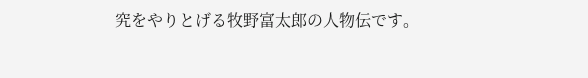究をやりとげる牧野富太郎の人物伝です。